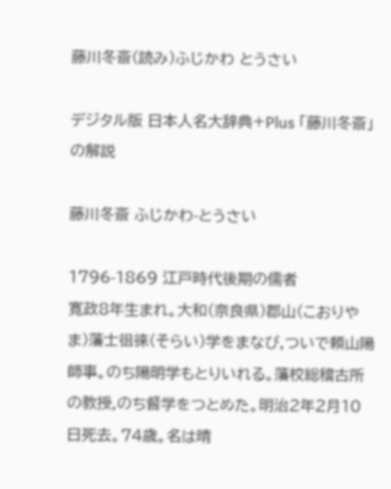藤川冬斎(読み)ふじかわ とうさい

デジタル版 日本人名大辞典+Plus 「藤川冬斎」の解説

藤川冬斎 ふじかわ-とうさい

1796-1869 江戸時代後期の儒者
寛政8年生まれ。大和(奈良県)郡山(こおりやま)藩士徂徠(そらい)学をまなび,ついで頼山陽師事。のち陽明学もとりいれる。藩校総稽古所の教授,のち督学をつとめた。明治2年2月10日死去。74歳。名は晴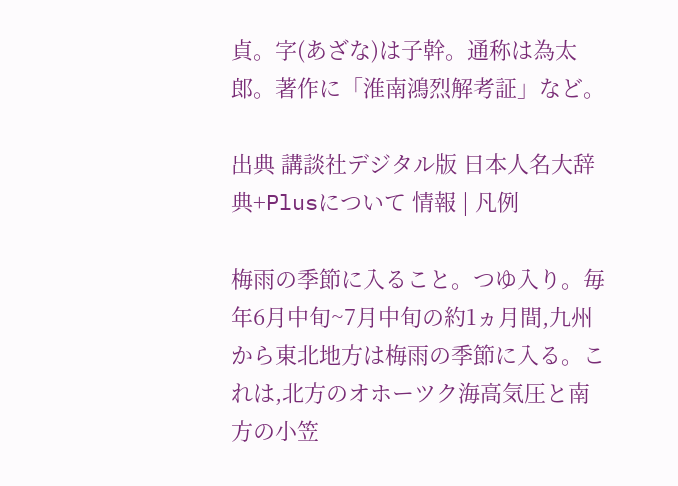貞。字(あざな)は子幹。通称は為太郎。著作に「淮南鴻烈解考証」など。

出典 講談社デジタル版 日本人名大辞典+Plusについて 情報 | 凡例

梅雨の季節に入ること。つゆ入り。毎年6月中旬~7月中旬の約1ヵ月間,九州から東北地方は梅雨の季節に入る。これは,北方のオホーツク海高気圧と南方の小笠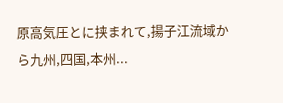原高気圧とに挟まれて,揚子江流域から九州,四国,本州...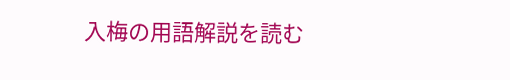入梅の用語解説を読む